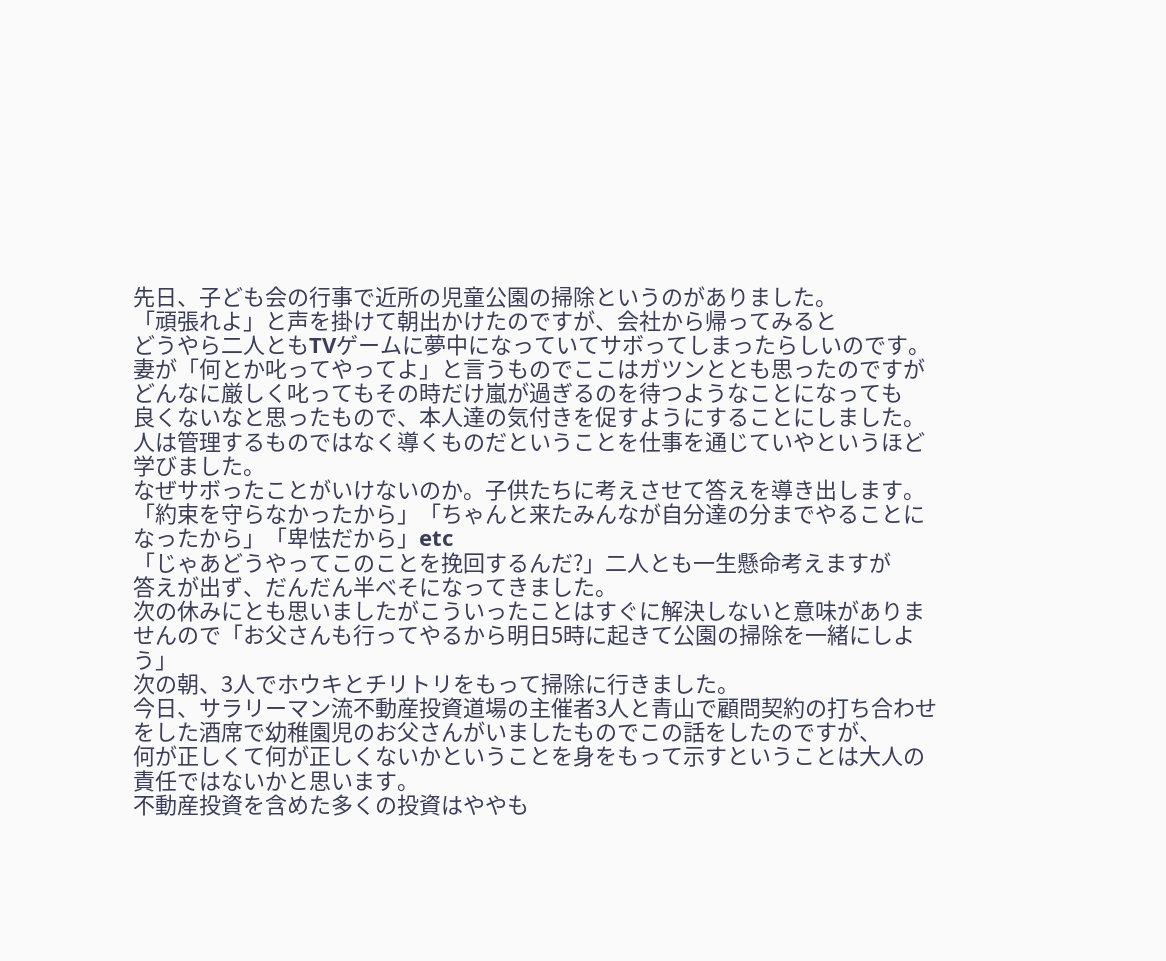先日、子ども会の行事で近所の児童公園の掃除というのがありました。
「頑張れよ」と声を掛けて朝出かけたのですが、会社から帰ってみると
どうやら二人ともTVゲームに夢中になっていてサボってしまったらしいのです。
妻が「何とか叱ってやってよ」と言うものでここはガツンととも思ったのですが
どんなに厳しく叱ってもその時だけ嵐が過ぎるのを待つようなことになっても
良くないなと思ったもので、本人達の気付きを促すようにすることにしました。
人は管理するものではなく導くものだということを仕事を通じていやというほど
学びました。
なぜサボったことがいけないのか。子供たちに考えさせて答えを導き出します。
「約束を守らなかったから」「ちゃんと来たみんなが自分達の分までやることに
なったから」「卑怯だから」etc
「じゃあどうやってこのことを挽回するんだ?」二人とも一生懸命考えますが
答えが出ず、だんだん半べそになってきました。
次の休みにとも思いましたがこういったことはすぐに解決しないと意味がありま
せんので「お父さんも行ってやるから明日5時に起きて公園の掃除を一緒にしよう」
次の朝、3人でホウキとチリトリをもって掃除に行きました。
今日、サラリーマン流不動産投資道場の主催者3人と青山で顧問契約の打ち合わせ
をした酒席で幼稚園児のお父さんがいましたものでこの話をしたのですが、
何が正しくて何が正しくないかということを身をもって示すということは大人の
責任ではないかと思います。
不動産投資を含めた多くの投資はややも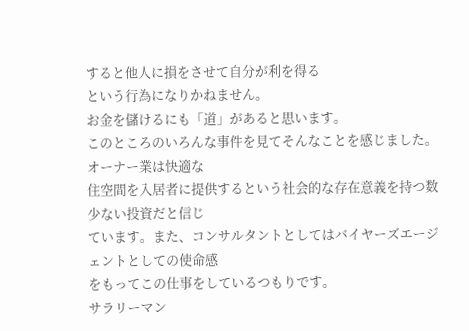すると他人に損をさせて自分が利を得る
という行為になりかねません。
お金を儲けるにも「道」があると思います。
このところのいろんな事件を見てそんなことを感じました。オーナー業は快適な
住空間を入居者に提供するという社会的な存在意義を持つ数少ない投資だと信じ
ています。また、コンサルタントとしてはバイヤーズエージェントとしての使命感
をもってこの仕事をしているつもりです。
サラリーマン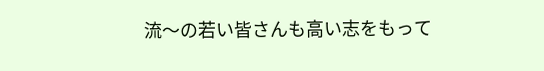流〜の若い皆さんも高い志をもって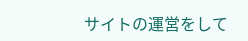サイトの運営をして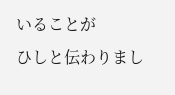いることが
ひしと伝わりまし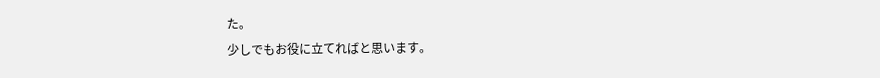た。
少しでもお役に立てればと思います。